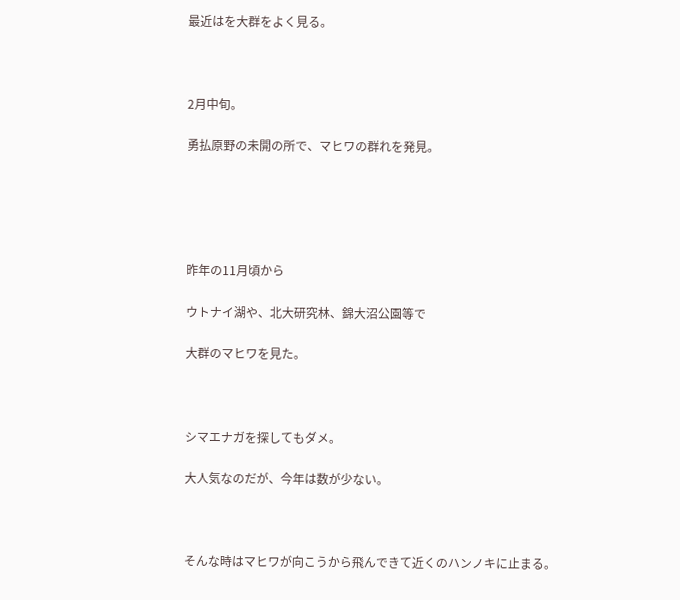最近はを大群をよく見る。



2月中旬。

勇払原野の未開の所で、マヒワの群れを発見。





昨年の11月頃から

ウトナイ湖や、北大研究林、錦大沼公園等で

大群のマヒワを見た。



シマエナガを探してもダメ。

大人気なのだが、今年は数が少ない。



そんな時はマヒワが向こうから飛んできて近くのハンノキに止まる。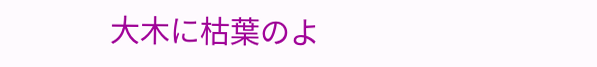大木に枯葉のよ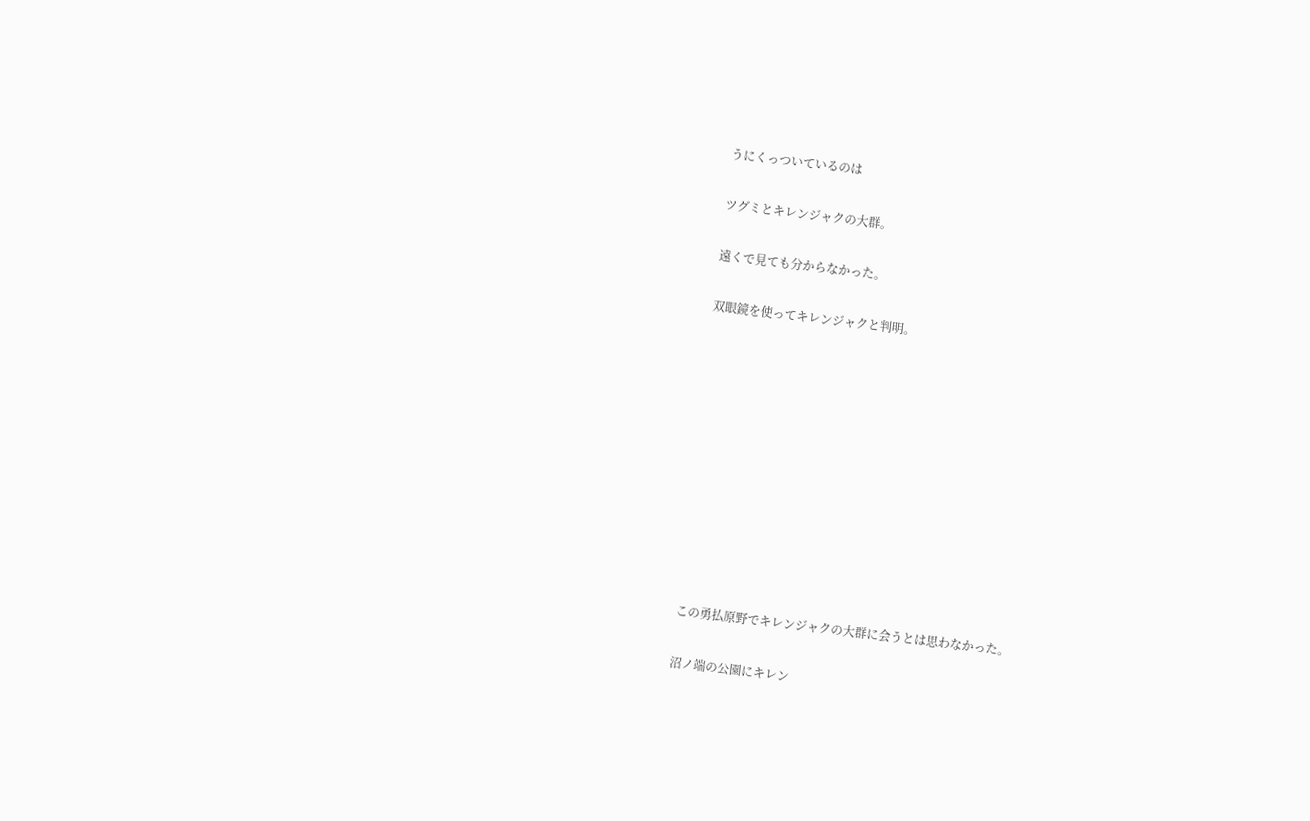うにくっついているのは

ツグミとキレンジャクの大群。

遠くで見ても分からなかった。

双眼鏡を使ってキレンジャクと判明。











この勇払原野でキレンジャクの大群に会うとは思わなかった。

沼ノ端の公園にキレン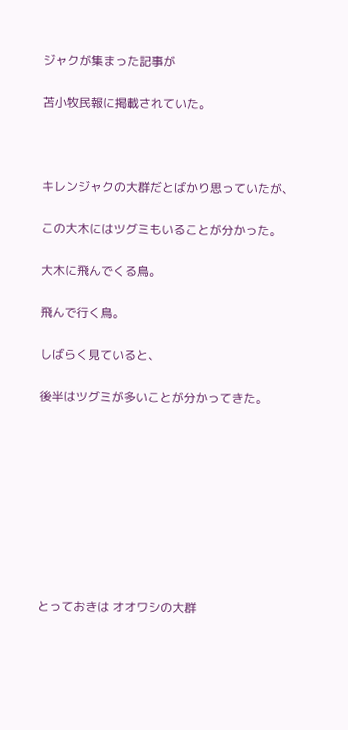ジャクが集まった記事が

苫小牧民報に掲載されていた。



キレンジャクの大群だとばかり思っていたが、

この大木にはツグミもいることが分かった。

大木に飛んでくる鳥。

飛んで行く鳥。

しばらく見ていると、

後半はツグミが多いことが分かってきた。









とっておきは オオワシの大群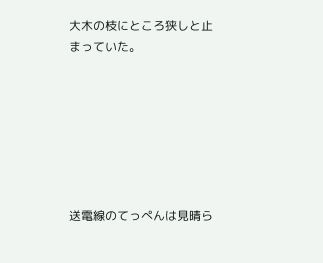大木の枝にところ狭しと止まっていた。







送電線のてっぺんは見晴ら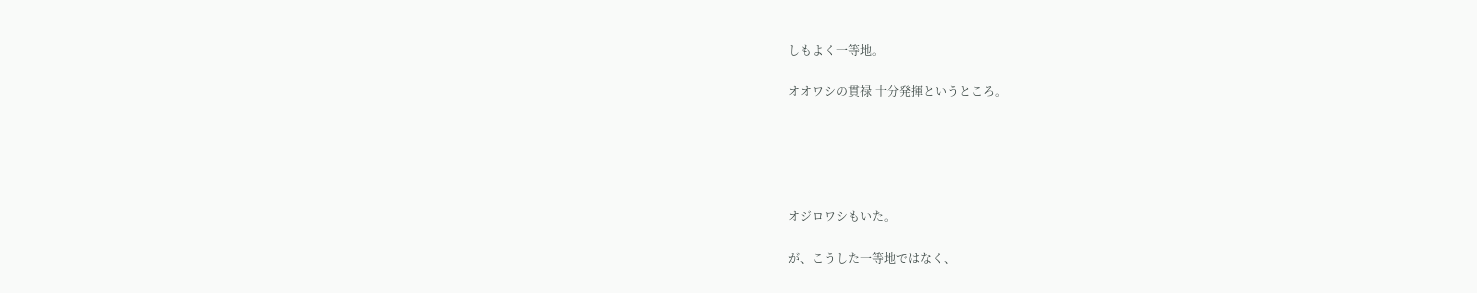しもよく一等地。

オオワシの貫禄 十分発揮というところ。





オジロワシもいた。

が、こうした一等地ではなく、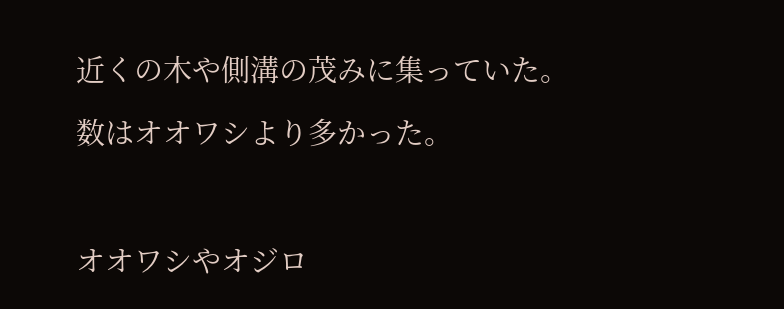近くの木や側溝の茂みに集っていた。

数はオオワシより多かった。



オオワシやオジロ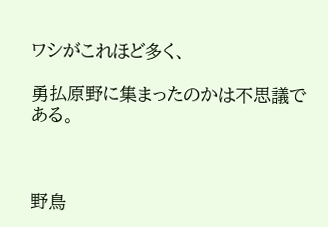ワシがこれほど多く、

勇払原野に集まったのかは不思議である。



野鳥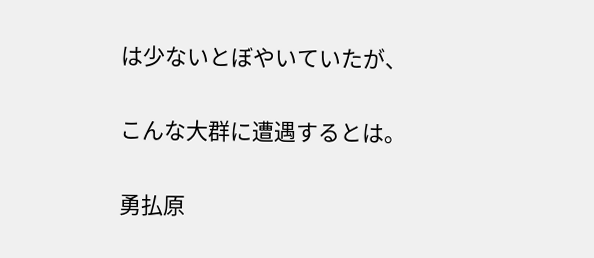は少ないとぼやいていたが、

こんな大群に遭遇するとは。

勇払原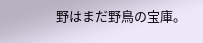野はまだ野鳥の宝庫。